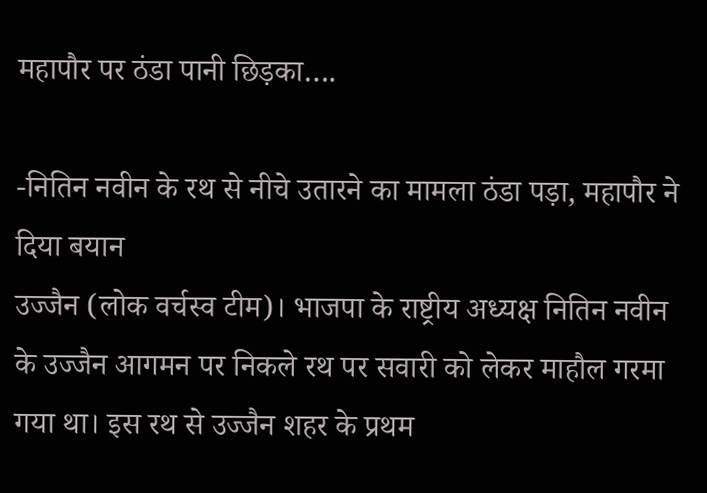महापौर पर ठंडा पानी छिड़का….

-नितिन नवीन के रथ से नीचे उतारने का मामला ठंडा पड़ा, महापौर ने दिया बयान
उज्जैन (लोक वर्चस्व टीम)। भाजपा के राष्ट्रीय अध्यक्ष नितिन नवीन के उज्जैन आगमन पर निकले रथ पर सवारी को लेकर माहौल गरमा गया था। इस रथ से उज्जैन शहर के प्रथम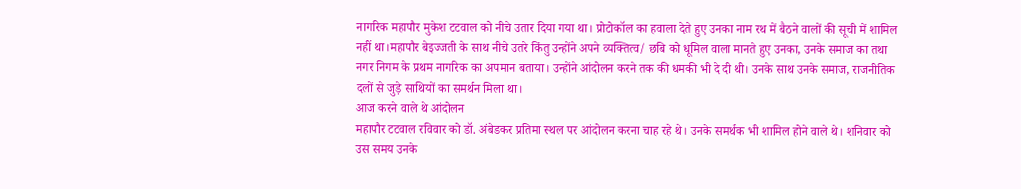नागरिक महापौर मुकेश टटवाल को नीचे उतार दिया गया था। प्रोटोकॉल का हवाला देते हुए उनका नाम रथ में बैठने वालों की सूची में शामिल नहीं था।महापौर बेइज्जती के साथ नीचे उतरे किंतु उन्होंने अपने व्यक्तित्व/ छबि को धूमिल वाला मानते हुए उनका, उनके समाज का तथा नगर निगम के प्रथम नागरिक का अपमान बताया। उन्होंने आंदोलन करने तक की धमकी भी दे दी थी। उनके साथ उनके समाज, राजनीतिक दलों से जुड़े साथियों का समर्थन मिला था।
आज करने वाले थे आंदोलन
महापौर टटवाल रविवार को डॉ. अंबेडकर प्रतिमा स्थल पर आंदोलन करना चाह रहे थे। उनके समर्थक भी शामिल होने वाले थे। शनिवार को उस समय उनके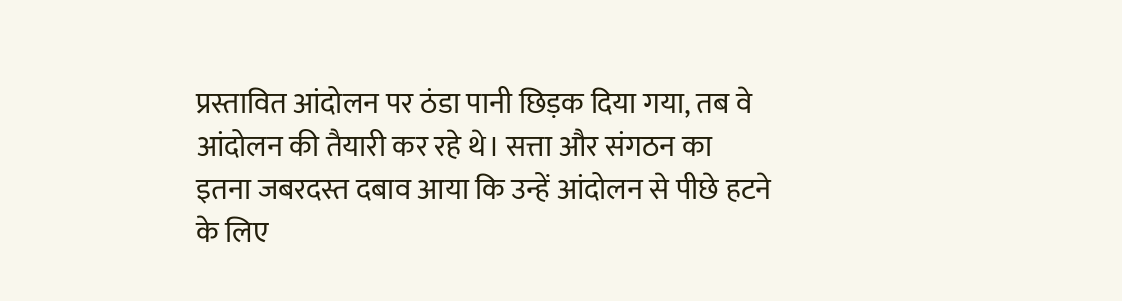प्रस्तावित आंदोलन पर ठंडा पानी छिड़क दिया गया, तब वे आंदोलन की तैयारी कर रहे थे। सत्ता और संगठन का इतना जबरदस्त दबाव आया कि उन्हें आंदोलन से पीछे हटने के लिए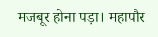मजबूर होना पड़ा। महापौर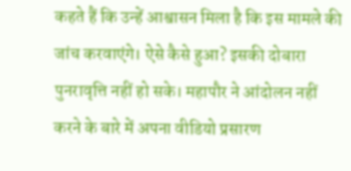कहते हैं कि उन्हें आश्वासन मिला है कि इस मामले की जांच करवाएंगे। ऐसे कैसे हुआ? इसकी दोबारा पुनरावृत्ति नहीं हो सके। महापौर ने आंदोलन नहीं करने के बारे में अपना वीडियो प्रसारण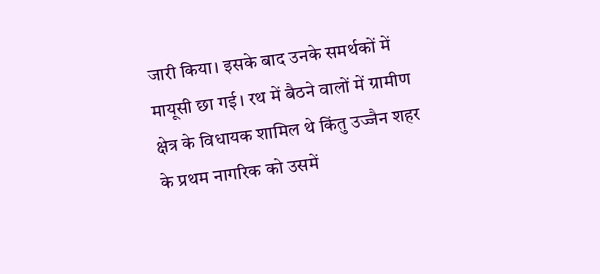जारी किया। इसके बाद उनके समर्थकों में मायूसी छा गई। रथ में बैठने वालों में ग्रामीण क्षेत्र के विधायक शामिल थे किंतु उज्जैन शहर के प्रथम नागरिक को उसमें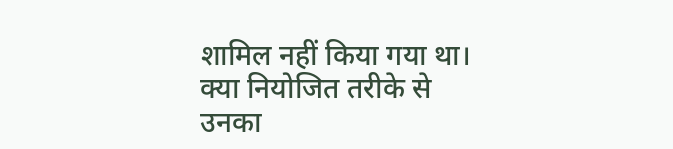शामिल नहीं किया गया था। क्या नियोजित तरीके से उनका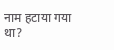नाम हटाया गया था?